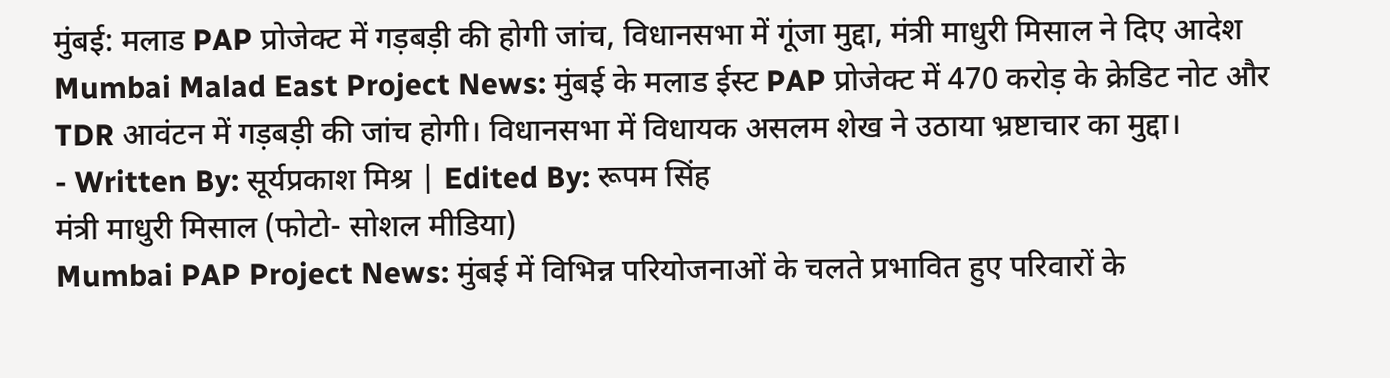मुंबई: मलाड PAP प्रोजेक्ट में गड़बड़ी की होगी जांच, विधानसभा में गूंजा मुद्दा, मंत्री माधुरी मिसाल ने दिए आदेश
Mumbai Malad East Project News: मुंबई के मलाड ईस्ट PAP प्रोजेक्ट में 470 करोड़ के क्रेडिट नोट और TDR आवंटन में गड़बड़ी की जांच होगी। विधानसभा में विधायक असलम शेख ने उठाया भ्रष्टाचार का मुद्दा।
- Written By: सूर्यप्रकाश मिश्र | Edited By: रूपम सिंह
मंत्री माधुरी मिसाल (फोटो- सोशल मीडिया)
Mumbai PAP Project News: मुंबई में विभिन्न परियोजनाओं के चलते प्रभावित हुए परिवारों के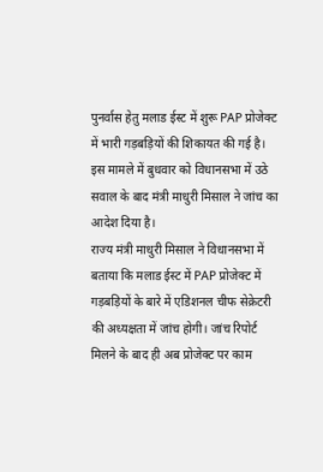पुनर्वास हेतु मलाड ईस्ट में शुरू PAP प्रोजेक्ट में भारी गड़बड़ियों की शिकायत की गई है। इस मामले में बुधवार को विधानसभा में उठे सवाल के बाद मंत्री माधुरी मिसाल ने जांच का आदेश दिया है।
राज्य मंत्री माधुरी मिसाल ने विधानसभा में बताया कि मलाड ईस्ट में PAP प्रोजेक्ट में गड़बड़ियों के बारे में एडिशनल चीफ सेक्रेटरी की अध्यक्षता में जांच होगी। जांच रिपोर्ट मिलने के बाद ही अब प्रोजेक्ट पर काम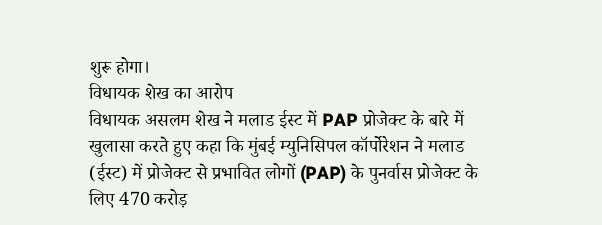शुरू होगा।
विधायक शेख का आरोप
विधायक असलम शेख ने मलाड ईस्ट में PAP प्रोजेक्ट के बारे में खुलासा करते हुए कहा कि मुंबई म्युनिसिपल कॉर्पोरेशन ने मलाड (ईस्ट) में प्रोजेक्ट से प्रभावित लोगों (PAP) के पुनर्वास प्रोजेक्ट के लिए 470 करोड़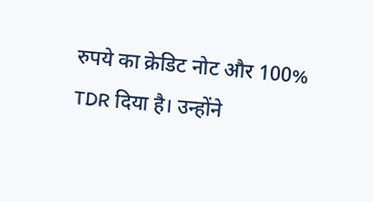रुपये का क्रेडिट नोट और 100% TDR दिया है। उन्होंने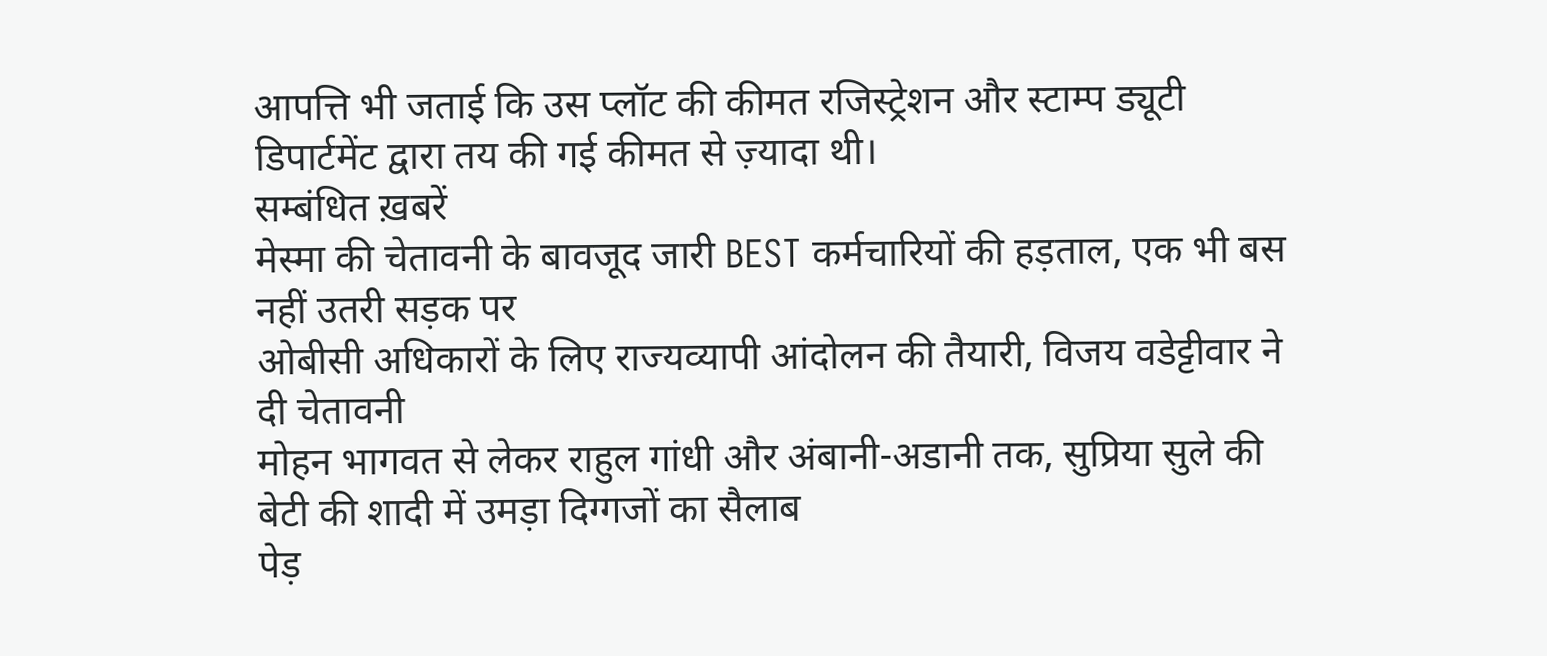आपत्ति भी जताई कि उस प्लॉट की कीमत रजिस्ट्रेशन और स्टाम्प ड्यूटी डिपार्टमेंट द्वारा तय की गई कीमत से ज़्यादा थी।
सम्बंधित ख़बरें
मेस्मा की चेतावनी के बावजूद जारी BEST कर्मचारियों की हड़ताल, एक भी बस नहीं उतरी सड़क पर
ओबीसी अधिकारों के लिए राज्यव्यापी आंदोलन की तैयारी, विजय वडेट्टीवार ने दी चेतावनी
मोहन भागवत से लेकर राहुल गांधी और अंबानी-अडानी तक, सुप्रिया सुले की बेटी की शादी में उमड़ा दिग्गजों का सैलाब
पेड़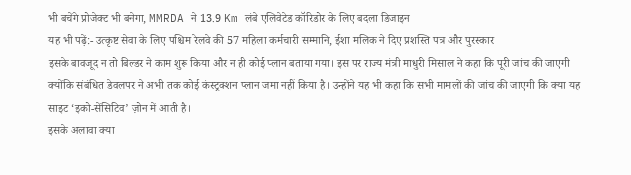भी बचेंगे प्रोजेक्ट भी बनेगा, MMRDA ने 13.9 Km लंबे एलिवेटेड कॉरिडोर के लिए बदला डिजाइन
यह भी पढ़ें:- उत्कृष्ट सेवा के लिए पश्चिम रेलवे की 57 महिला कर्मचारी सम्मानि, ईशा मलिक ने दिए प्रशस्ति पत्र और पुरस्कार
इसके बावजूद न तो बिल्डर ने काम शुरू किया और न ही कोई प्लान बताया गया। इस पर राज्य मंत्री माधुरी मिसाल ने कहा कि पूरी जांच की जाएगी क्योंकि संबंधित डेवलपर ने अभी तक कोई कंस्ट्रक्शन प्लान जमा नहीं किया है। उन्होंने यह भी कहा कि सभी मामलों की जांच की जाएगी कि क्या यह साइट ‘इको-सेंसिटिव’ ज़ोन में आती है।
इसके अलावा क्या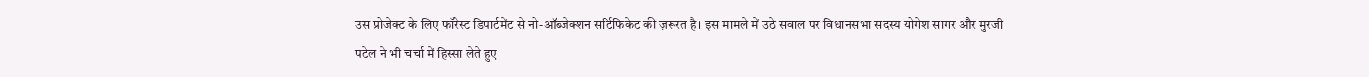उस प्रोजेक्ट के लिए फॉरेस्ट डिपार्टमेंट से नो-ऑब्जेक्शन सर्टिफिकेट की ज़रूरत है। इस मामले में उठे सवाल पर विधानसभा सदस्य योगेश सागर और मुरजी पटेल ने भी चर्चा में हिस्सा लेते हुए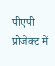पीएपी प्रोजेक्ट में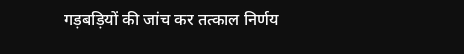गड़बड़ियों की जांच कर तत्काल निर्णय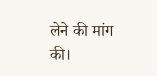लेने की मांग की।